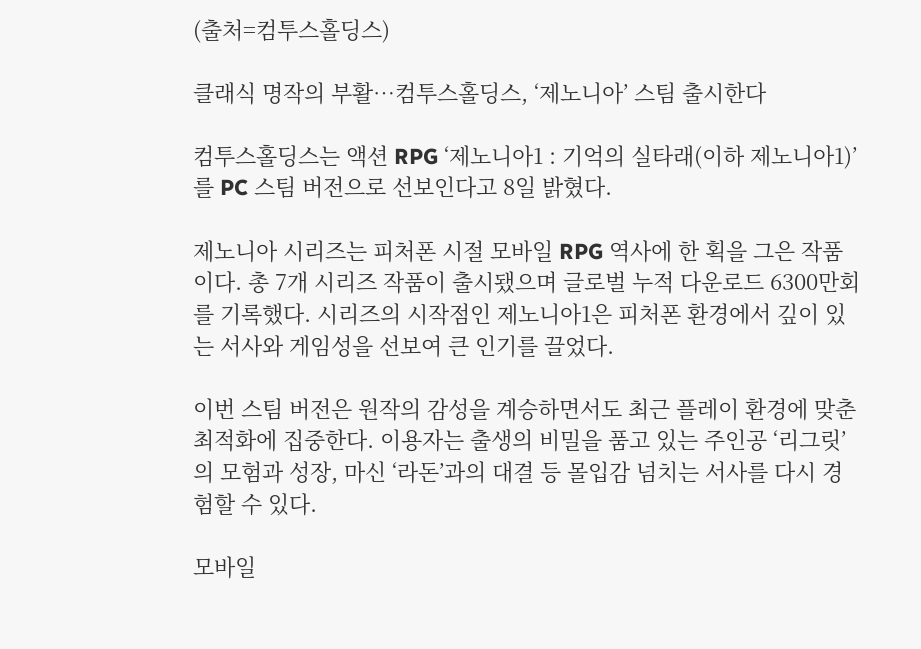(출처=컴투스홀딩스)

클래식 명작의 부활…컴투스홀딩스, ‘제노니아’ 스팀 출시한다

컴투스홀딩스는 액션 RPG ‘제노니아1 : 기억의 실타래(이하 제노니아1)’를 PC 스팀 버전으로 선보인다고 8일 밝혔다.

제노니아 시리즈는 피처폰 시절 모바일 RPG 역사에 한 획을 그은 작품이다. 총 7개 시리즈 작품이 출시됐으며 글로벌 누적 다운로드 6300만회를 기록했다. 시리즈의 시작점인 제노니아1은 피처폰 환경에서 깊이 있는 서사와 게임성을 선보여 큰 인기를 끌었다.

이번 스팀 버전은 원작의 감성을 계승하면서도 최근 플레이 환경에 맞춘 최적화에 집중한다. 이용자는 출생의 비밀을 품고 있는 주인공 ‘리그릿’의 모험과 성장, 마신 ‘라돈’과의 대결 등 몰입감 넘치는 서사를 다시 경험할 수 있다.

모바일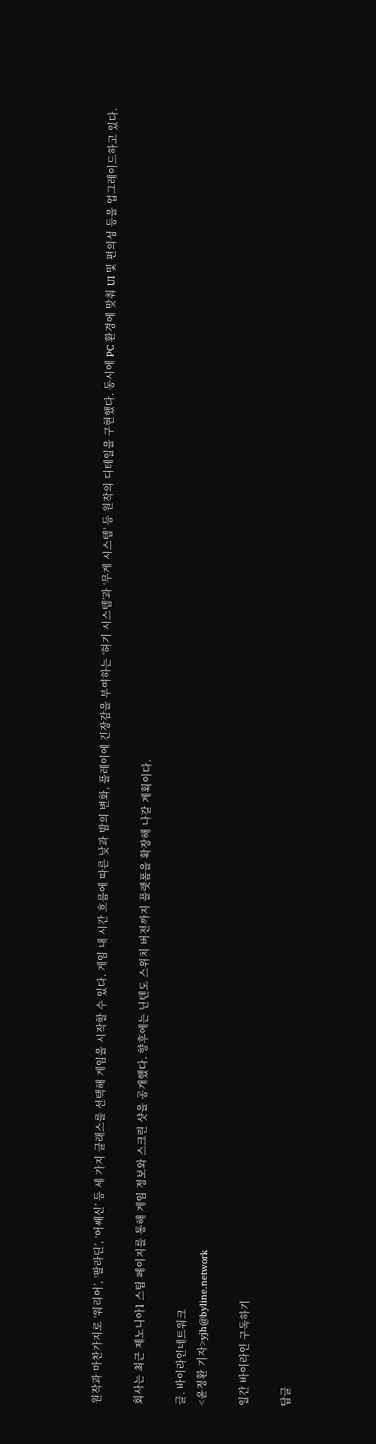원작과 마찬가지로 ‘워리어’, ‘팔라딘’, ‘어쌔신’ 등 세 가지 클래스를 선택해 게임을 시작할 수 있다. 게임 내 시간 흐름에 따른 낮과 밤의 변화, 플레이에 긴장감을 부여하는 ‘허기 시스템’과 ‘무게 시스템’ 등 원작의 디테일을 구현했다. 동시에 PC 환경에 맞춰 UI 및 편의성 등을 업그레이드하고 있다.

회사는 최근 제노니아1 스팀 페이지를 통해 게임 정보와 스크린 샷을 공개했다. 향후에는 닌텐도 스위치 버전까지 플랫폼을 확장해 나갈 계획이다.

글. 바이라인네트워크
<윤정환 기자>yjh@byline.network

일간 바이라인 구독하기

답글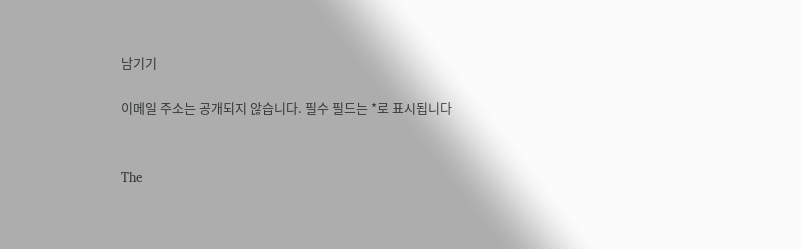남기기

이메일 주소는 공개되지 않습니다. 필수 필드는 *로 표시됩니다


The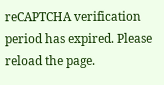reCAPTCHA verification period has expired. Please reload the page.